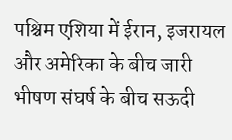पश्चिम एशिया में ईरान, इजरायल और अमेरिका के बीच जारी भीषण संघर्ष के बीच सऊदी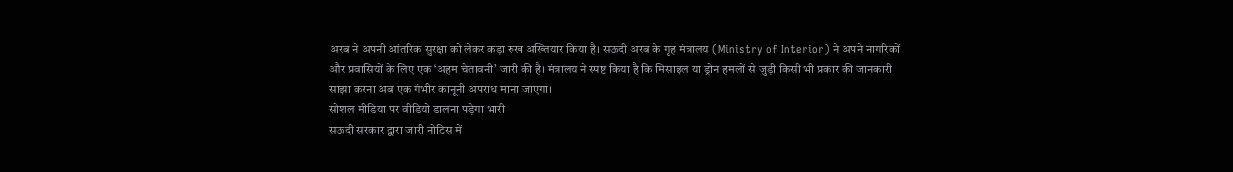अरब ने अपनी आंतरिक सुरक्षा को लेकर कड़ा रुख अख्तियार किया है। सऊदी अरब के गृह मंत्रालय (Ministry of Interior) ने अपने नागरिकों और प्रवासियों के लिए एक ‘अहम चेतावनी’ जारी की है। मंत्रालय ने स्पष्ट किया है कि मिसाइल या ड्रोन हमलों से जुड़ी किसी भी प्रकार की जानकारी साझा करना अब एक गंभीर कानूनी अपराध माना जाएगा।
सोशल मीडिया पर वीडियो डालना पड़ेगा भारी
सऊदी सरकार द्वारा जारी नोटिस में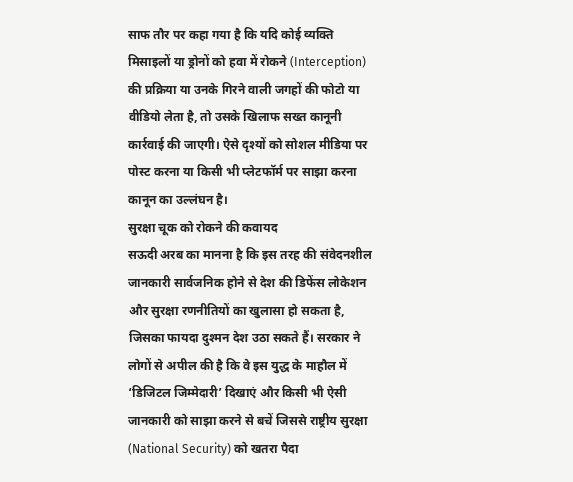साफ तौर पर कहा गया है कि यदि कोई व्यक्ति मिसाइलों या ड्रोनों को हवा में रोकने (Interception) की प्रक्रिया या उनके गिरने वाली जगहों की फोटो या वीडियो लेता है, तो उसके खिलाफ सख्त कानूनी कार्रवाई की जाएगी। ऐसे दृश्यों को सोशल मीडिया पर पोस्ट करना या किसी भी प्लेटफॉर्म पर साझा करना कानून का उल्लंघन है।
सुरक्षा चूक को रोकने की कवायद
सऊदी अरब का मानना है कि इस तरह की संवेदनशील जानकारी सार्वजनिक होने से देश की डिफेंस लोकेशन और सुरक्षा रणनीतियों का खुलासा हो सकता है, जिसका फायदा दुश्मन देश उठा सकते हैं। सरकार ने लोगों से अपील की है कि वे इस युद्ध के माहौल में ‘डिजिटल जिम्मेदारी’ दिखाएं और किसी भी ऐसी जानकारी को साझा करने से बचें जिससे राष्ट्रीय सुरक्षा (National Security) को खतरा पैदा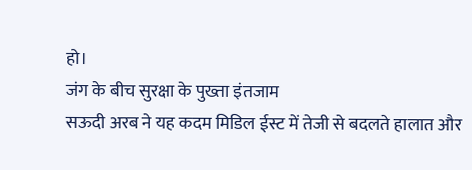हो।
जंग के बीच सुरक्षा के पुख्ता इंतजाम
सऊदी अरब ने यह कदम मिडिल ईस्ट में तेजी से बदलते हालात और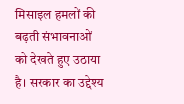मिसाइल हमलों की बढ़ती संभावनाओं को देखते हुए उठाया है। सरकार का उद्देश्य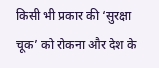किसी भी प्रकार की ‘सुरक्षा चूक’ को रोकना और देश के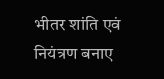भीतर शांति एवं नियंत्रण बनाए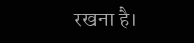रखना है।